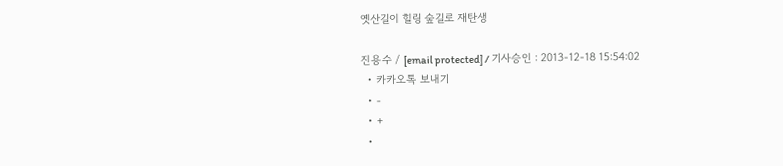옛산길이 힐링 숲길로 재탄생

진용수 / [email protected] / 기사승인 : 2013-12-18 15:54:02
  • 카카오톡 보내기
  • -
  • +
  •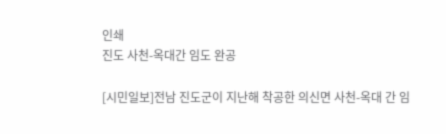인쇄
진도 사천-옥대간 임도 완공

[시민일보]전남 진도군이 지난해 착공한 의신면 사천-옥대 간 임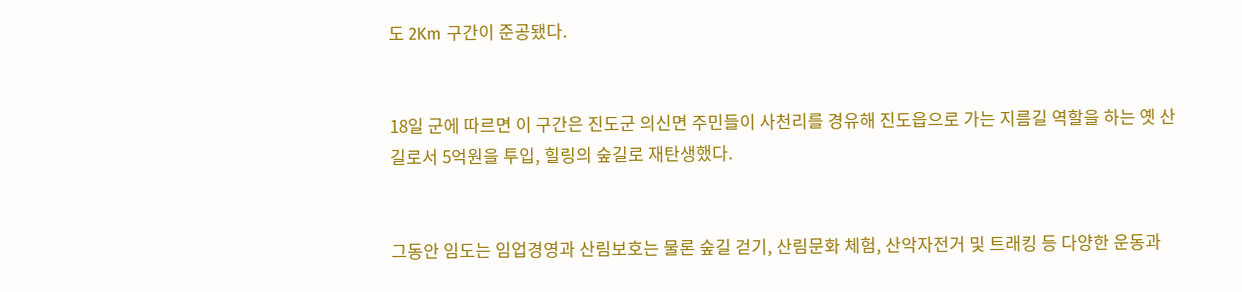도 2Km 구간이 준공됐다.


18일 군에 따르면 이 구간은 진도군 의신면 주민들이 사천리를 경유해 진도읍으로 가는 지름길 역할을 하는 옛 산길로서 5억원을 투입, 힐링의 숲길로 재탄생했다.


그동안 임도는 임업경영과 산림보호는 물론 숲길 걷기, 산림문화 체험, 산악자전거 및 트래킹 등 다양한 운동과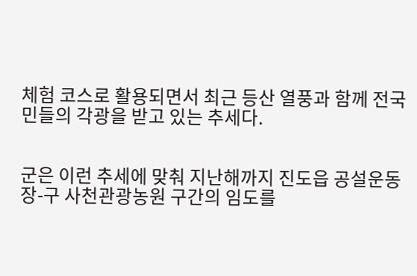체험 코스로 활용되면서 최근 등산 열풍과 함께 전국민들의 각광을 받고 있는 추세다.


군은 이런 추세에 맞춰 지난해까지 진도읍 공설운동장-구 사천관광농원 구간의 임도를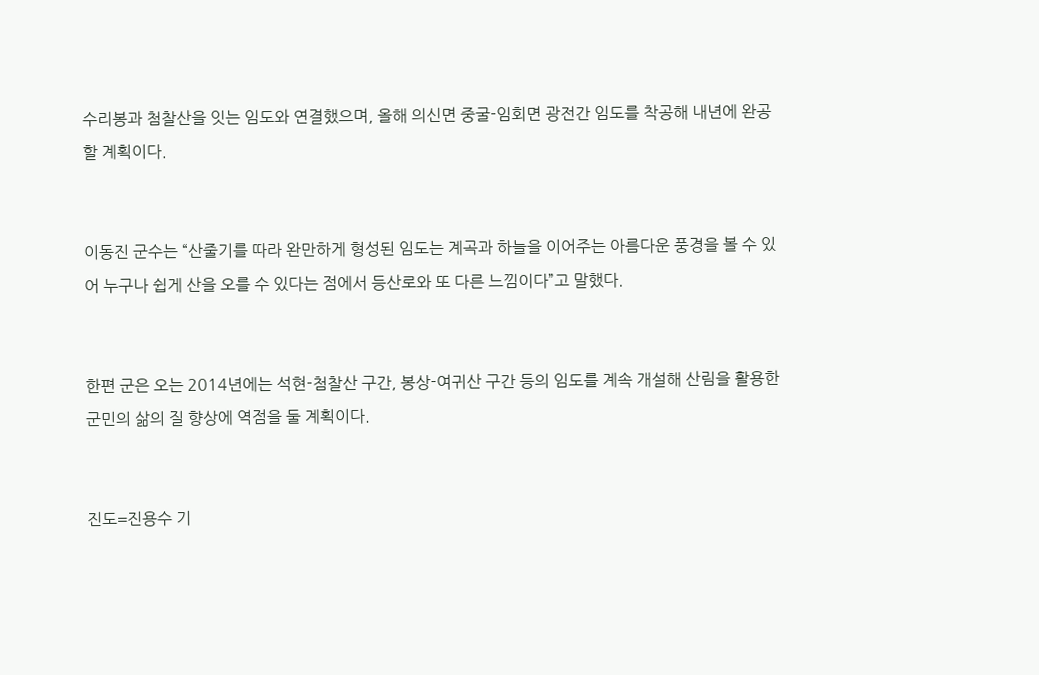수리봉과 첨찰산을 잇는 임도와 연결했으며, 올해 의신면 중굴-임회면 광전간 임도를 착공해 내년에 완공할 계획이다.


이동진 군수는 “산줄기를 따라 완만하게 형성된 임도는 계곡과 하늘을 이어주는 아름다운 풍경을 볼 수 있어 누구나 쉽게 산을 오를 수 있다는 점에서 등산로와 또 다른 느낌이다”고 말했다.


한편 군은 오는 2014년에는 석현-첨찰산 구간, 봉상-여귀산 구간 등의 임도를 계속 개설해 산림을 활용한 군민의 삶의 질 향상에 역점을 둘 계획이다.


진도=진용수 기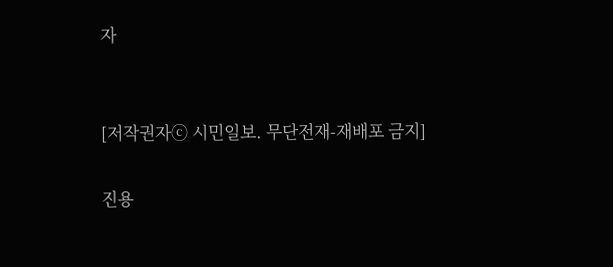자


[저작권자ⓒ 시민일보. 무단전재-재배포 금지]

진용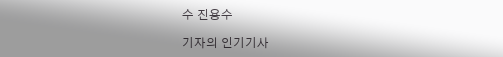수 진용수

기자의 인기기사